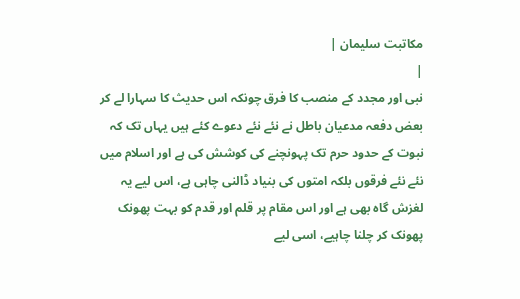مکاتبت سلیمان |
|
نبی اور مجدد کے منصب کا فرق چونکہ اس حدیث کا سہارا لے کر بعض دفعہ مدعیان باطل نے نئے نئے دعوے کئے ہیں یہاں تک کہ نبوت کے حدود حرم تک پہونچنے کی کوشش کی ہے اور اسلام میں نئے نئے فرقوں بلکہ امتوں کی بنیاد ڈالنی چاہی ہے، اس لیے یہ لغزش گاہ بھی ہے اور اس مقام پر قلم اور قدم کو بہت پھونک پھونک کر چلنا چاہیے، اسی لیے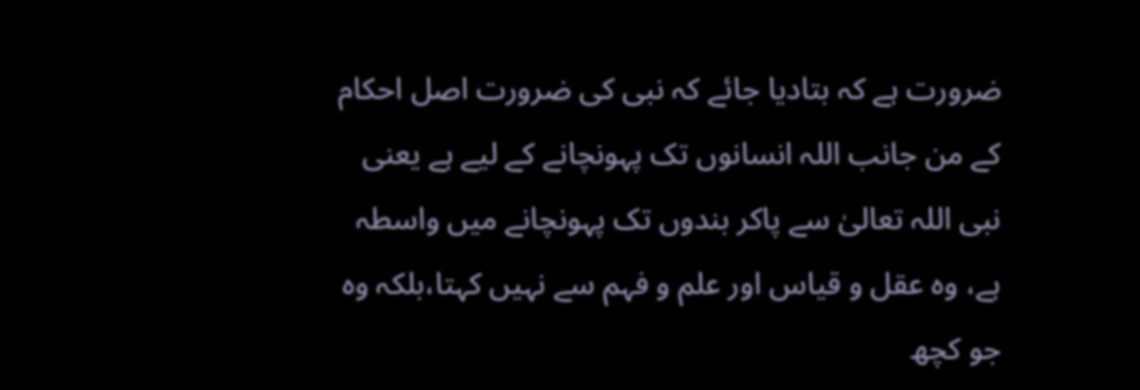ضرورت ہے کہ بتادیا جائے کہ نبی کی ضرورت اصل احکام کے من جانب اللہ انسانوں تک پہونچانے کے لیے ہے یعنی نبی اللہ تعالیٰ سے پاکر بندوں تک پہونچانے میں واسطہ ہے، وہ عقل و قیاس اور علم و فہم سے نہیں کہتا،بلکہ وہ جو کچھ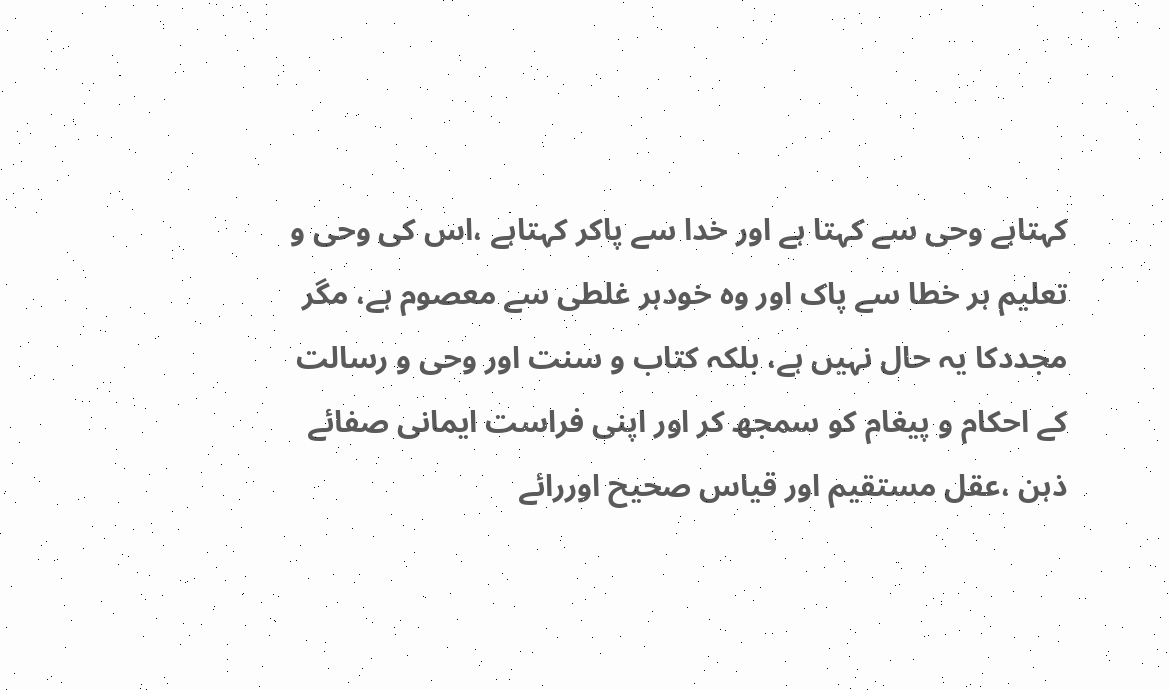کہتاہے وحی سے کہتا ہے اور خدا سے پاکر کہتاہے ،اس کی وحی و تعلیم ہر خطا سے پاک اور وہ خودہر غلطی سے معصوم ہے، مگر مجددکا یہ حال نہیں ہے، بلکہ کتاب و سنت اور وحی و رسالت کے احکام و پیغام کو سمجھ کر اور اپنی فراست ایمانی صفائے ذہن ،عقل مستقیم اور قیاس صحیح اوررائے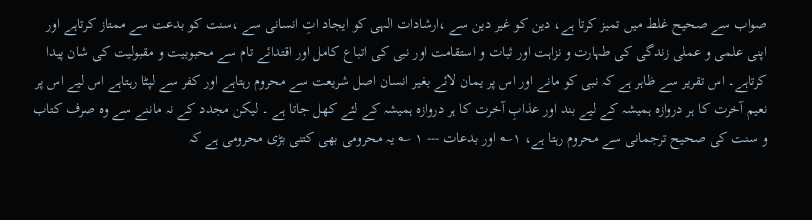صواب سے صحیح غلط میں تمیز کرتا ہے، دین کو غیر دین سے ،ارشادات الہی کو ایجاد اتِ انسانی سے ،سنت کو بدعت سے ممتاز کرتاہے اور اپنی علمی و عملی زندگی کی طہارت و نزاہت اور ثبات و استقامت اور نبی کی اتباع کامل اور اقتدائے تام سے محبوبیت و مقبولیت کی شان پیدا کرتاہے۔ اس تقریر سے ظاہر ہے کہ نبی کو مانے اور اس پر یمان لائے بغیر انسان اصل شریعت سے محروم رہتاہے اور کفر سے لپٹا رہتاہے اس لیے اس پر نعیم آخرت کا ہر دروازہ ہمیشہ کے لیے بند اور عذابِ آخرت کا ہر دروازہ ہمیشہ کے لئے کھل جاتا ہے ۔ لیکن مجدد کے نہ ماننے سے وہ صرف کتاب و سنت کی صحیح ترجمانی سے محروم رہتا ہے، ۱؎ اور بدعات --- ۱ ؎ یہ محرومی بھی کتنی بڑی محرومی ہے کہ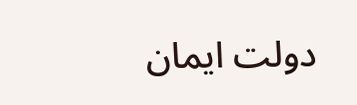دولت ایمان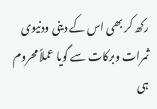رکھ کر بھی اس کے دینی ودنیوی ثمرات وبرکات سے گویا عملاً محروم ہی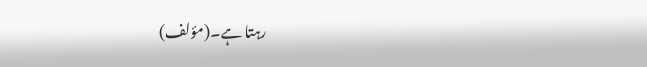رہتا ہے۔(مؤلف)